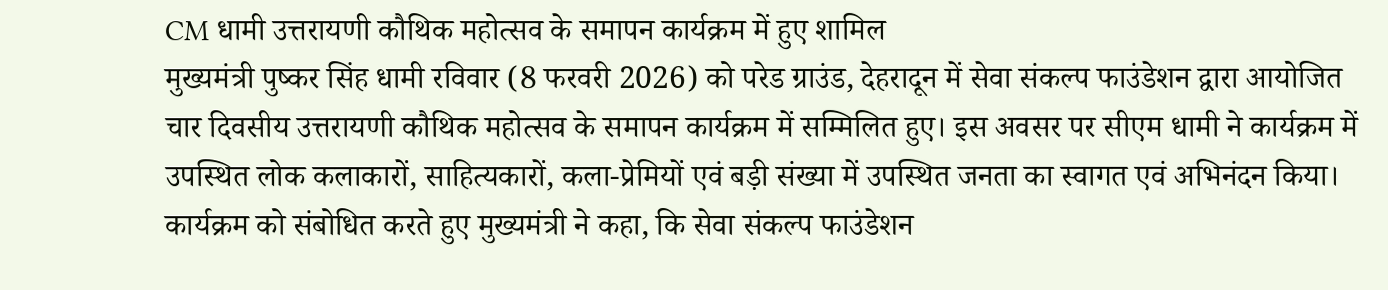CM धामी उत्तरायणी कौथिक महोत्सव के समापन कार्यक्रम में हुए शामिल
मुख्यमंत्री पुष्कर सिंह धामी रविवार (8 फरवरी 2026) को परेड ग्राउंड, देहरादून में सेवा संकल्प फाउंडेशन द्वारा आयोजित चार दिवसीय उत्तरायणी कौथिक महोत्सव के समापन कार्यक्रम में सम्मिलित हुए। इस अवसर पर सीएम धामी ने कार्यक्रम में उपस्थित लोक कलाकारों, साहित्यकारों, कला-प्रेमियों एवं बड़ी संख्या में उपस्थित जनता का स्वागत एवं अभिनंदन किया।
कार्यक्रम को संबोधित करते हुए मुख्यमंत्री ने कहा, कि सेवा संकल्प फाउंडेशन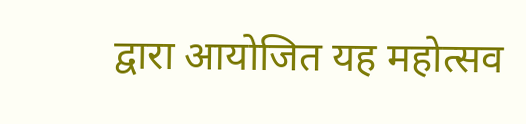द्वारा आयोजित यह महोत्सव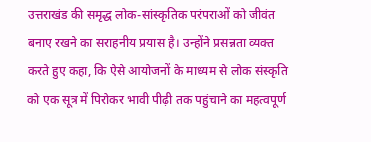उत्तराखंड की समृद्ध लोक-सांस्कृतिक परंपराओं को जीवंत बनाए रखने का सराहनीय प्रयास है। उन्होंने प्रसन्नता व्यक्त करते हुए कहा, कि ऐसे आयोजनों के माध्यम से लोक संस्कृति को एक सूत्र में पिरोकर भावी पीढ़ी तक पहुंचाने का महत्वपूर्ण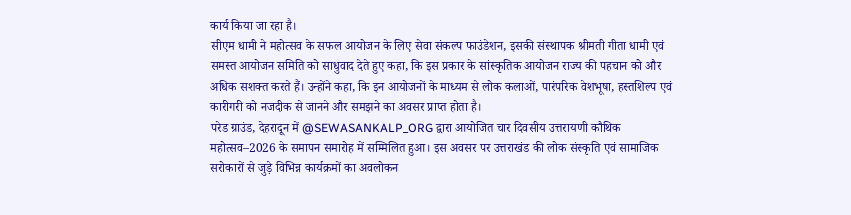कार्य किया जा रहा है।
सीएम धामी ने महोत्सव के सफल आयोजन के लिए सेवा संकल्प फाउंडेशन, इसकी संस्थापक श्रीमती गीता धामी एवं समस्त आयोजन समिति को साधुवाद देते हुए कहा, कि इस प्रकार के सांस्कृतिक आयोजन राज्य की पहचान को और अधिक सशक्त करते हैं। उन्होंने कहा, कि इन आयोजनों के माध्यम से लोक कलाओं, पारंपरिक वेशभूषा, हस्तशिल्प एवं कारीगरी को नजदीक से जानने और समझने का अवसर प्राप्त होता है।
परेड ग्राउंड, देहरादून में @SEWASANKALP_ORG द्वारा आयोजित चार दिवसीय उत्तरायणी कौथिक महोत्सव–2026 के समापन समारोह में सम्मिलित हुआ। इस अवसर पर उत्तराखंड की लोक संस्कृति एवं सामाजिक सरोकारों से जुड़े विभिन्न कार्यक्रमों का अवलोकन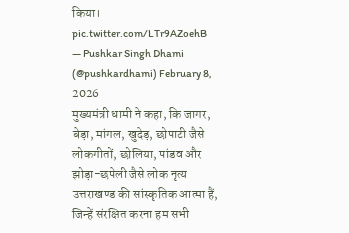किया। pic.twitter.com/LTr9AZoehB
— Pushkar Singh Dhami (@pushkardhami) February 8, 2026
मुख्यमंत्री धामी ने कहा, कि जागर, बेड़ा, मांगल, खुदेड़, छोपाटी जैसे लोकगीतों, छोलिया, पांडव और झोड़ा-छपेली जैसे लोक नृत्य उत्तराखण्ड की सांस्कृतिक आत्मा हैं, जिन्हें संरक्षित करना हम सभी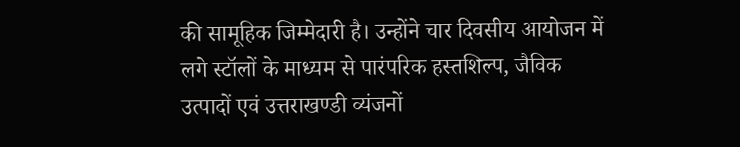की सामूहिक जिम्मेदारी है। उन्होंने चार दिवसीय आयोजन में लगे स्टॉलों के माध्यम से पारंपरिक हस्तशिल्प, जैविक उत्पादों एवं उत्तराखण्डी व्यंजनों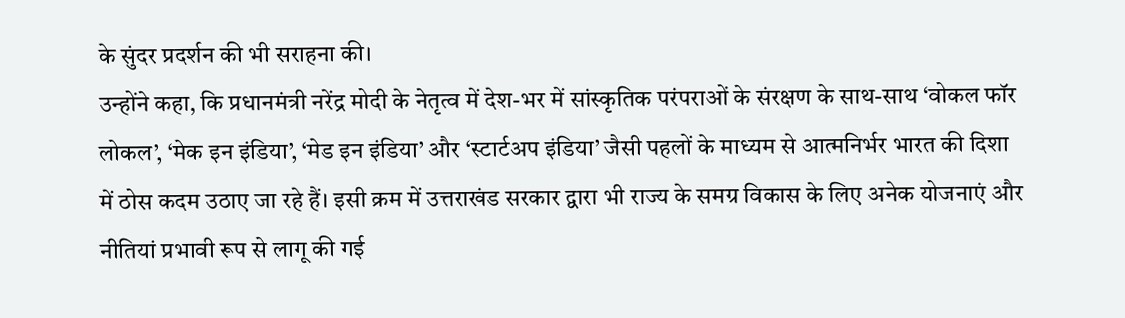के सुंदर प्रदर्शन की भी सराहना की।
उन्होंने कहा, कि प्रधानमंत्री नरेंद्र मोदी के नेतृत्व में देश-भर में सांस्कृतिक परंपराओं के संरक्षण के साथ-साथ ‘वोकल फॉर लोकल’, ‘मेक इन इंडिया’, ‘मेड इन इंडिया’ और ‘स्टार्टअप इंडिया’ जैसी पहलों के माध्यम से आत्मनिर्भर भारत की दिशा में ठोस कदम उठाए जा रहे हैं। इसी क्रम में उत्तराखंड सरकार द्वारा भी राज्य के समग्र विकास के लिए अनेक योजनाएं और नीतियां प्रभावी रूप से लागू की गई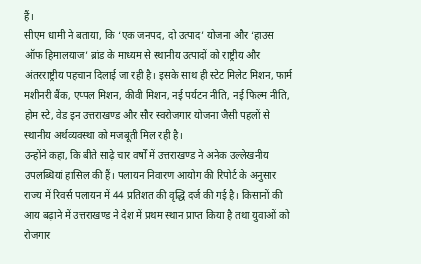हैं।
सीएम धामी ने बताया, कि ‘एक जनपद, दो उत्पाद’ योजना और ‘हाउस ऑफ हिमालयाज’ ब्रांड के माध्यम से स्थानीय उत्पादों को राष्ट्रीय और अंतरराष्ट्रीय पहचान दिलाई जा रही है। इसके साथ ही स्टेट मिलेट मिशन, फार्म मशीनरी बैंक, एप्पल मिशन, कीवी मिशन, नई पर्यटन नीति, नई फिल्म नीति, होम स्टे, वेड इन उत्तराखण्ड और सौर स्वरोजगार योजना जैसी पहलों से स्थानीय अर्थव्यवस्था को मजबूती मिल रही है।
उन्होंने कहा, कि बीते साढ़े चार वर्षों में उत्तराखण्ड ने अनेक उल्लेखनीय उपलब्धियां हासिल की हैं। पलायन निवारण आयोग की रिपोर्ट के अनुसार राज्य में रिवर्स पलायन में 44 प्रतिशत की वृद्धि दर्ज की गई है। किसानों की आय बढ़ाने में उत्तराखण्ड ने देश में प्रथम स्थान प्राप्त किया है तथा युवाओं को रोजगार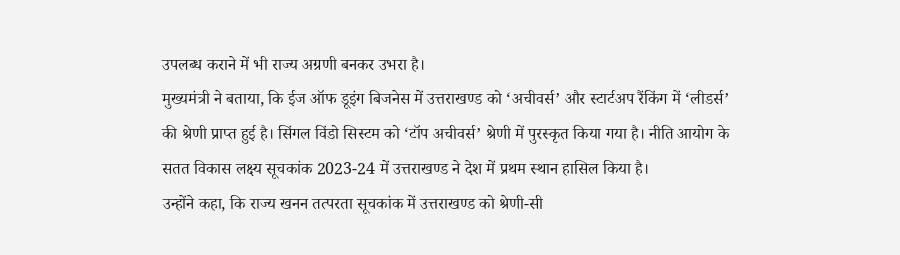उपलब्ध कराने में भी राज्य अग्रणी बनकर उभरा है।
मुख्यमंत्री ने बताया, कि ईज ऑफ डूइंग बिजनेस में उत्तराखण्ड को ‘अचीवर्स’ और स्टार्टअप रैंकिंग में ‘लीडर्स’ की श्रेणी प्राप्त हुई है। सिंगल विंडो सिस्टम को ‘टॉप अचीवर्स’ श्रेणी में पुरस्कृत किया गया है। नीति आयोग के सतत विकास लक्ष्य सूचकांक 2023-24 में उत्तराखण्ड ने देश में प्रथम स्थान हासिल किया है।
उन्होंने कहा, कि राज्य खनन तत्परता सूचकांक में उत्तराखण्ड को श्रेणी-सी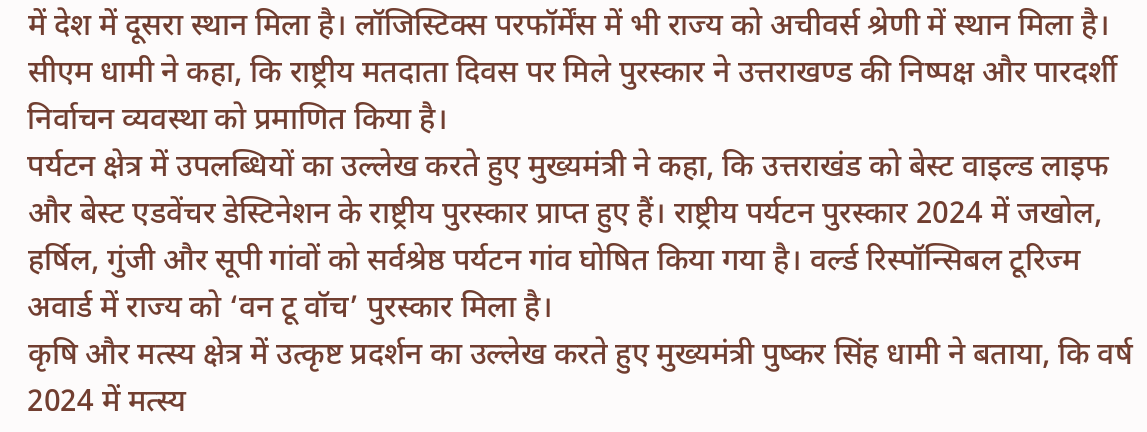में देश में दूसरा स्थान मिला है। लॉजिस्टिक्स परफॉर्मेंस में भी राज्य को अचीवर्स श्रेणी में स्थान मिला है। सीएम धामी ने कहा, कि राष्ट्रीय मतदाता दिवस पर मिले पुरस्कार ने उत्तराखण्ड की निष्पक्ष और पारदर्शी निर्वाचन व्यवस्था को प्रमाणित किया है।
पर्यटन क्षेत्र में उपलब्धियों का उल्लेख करते हुए मुख्यमंत्री ने कहा, कि उत्तराखंड को बेस्ट वाइल्ड लाइफ और बेस्ट एडवेंचर डेस्टिनेशन के राष्ट्रीय पुरस्कार प्राप्त हुए हैं। राष्ट्रीय पर्यटन पुरस्कार 2024 में जखोल, हर्षिल, गुंजी और सूपी गांवों को सर्वश्रेष्ठ पर्यटन गांव घोषित किया गया है। वर्ल्ड रिस्पॉन्सिबल टूरिज्म अवार्ड में राज्य को ‘वन टू वॉच’ पुरस्कार मिला है।
कृषि और मत्स्य क्षेत्र में उत्कृष्ट प्रदर्शन का उल्लेख करते हुए मुख्यमंत्री पुष्कर सिंह धामी ने बताया, कि वर्ष 2024 में मत्स्य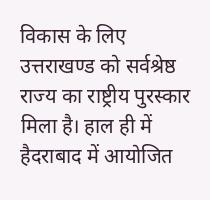विकास के लिए उत्तराखण्ड को सर्वश्रेष्ठ राज्य का राष्ट्रीय पुरस्कार मिला है। हाल ही में हैदराबाद में आयोजित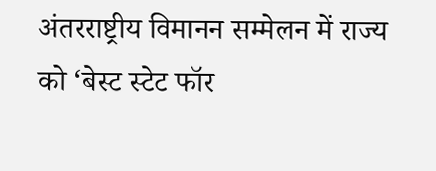अंतरराष्ट्रीय विमानन सम्मेलन में राज्य को ‘बेस्ट स्टेट फॉर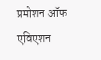प्रमोशन ऑफ एविएशन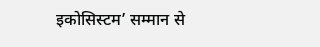इकोसिस्टम’ सम्मान से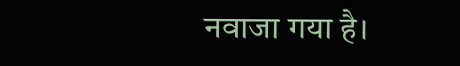नवाजा गया है।